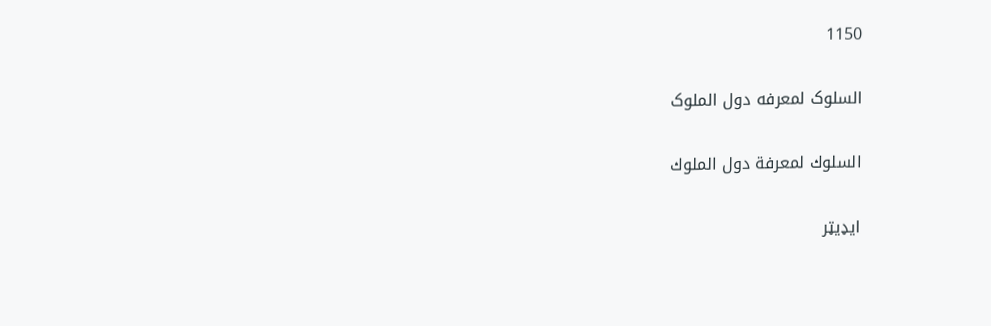1150

السلوک لمعرفه دول الملوک

السلوك لمعرفة دول الملوك

ایډیټر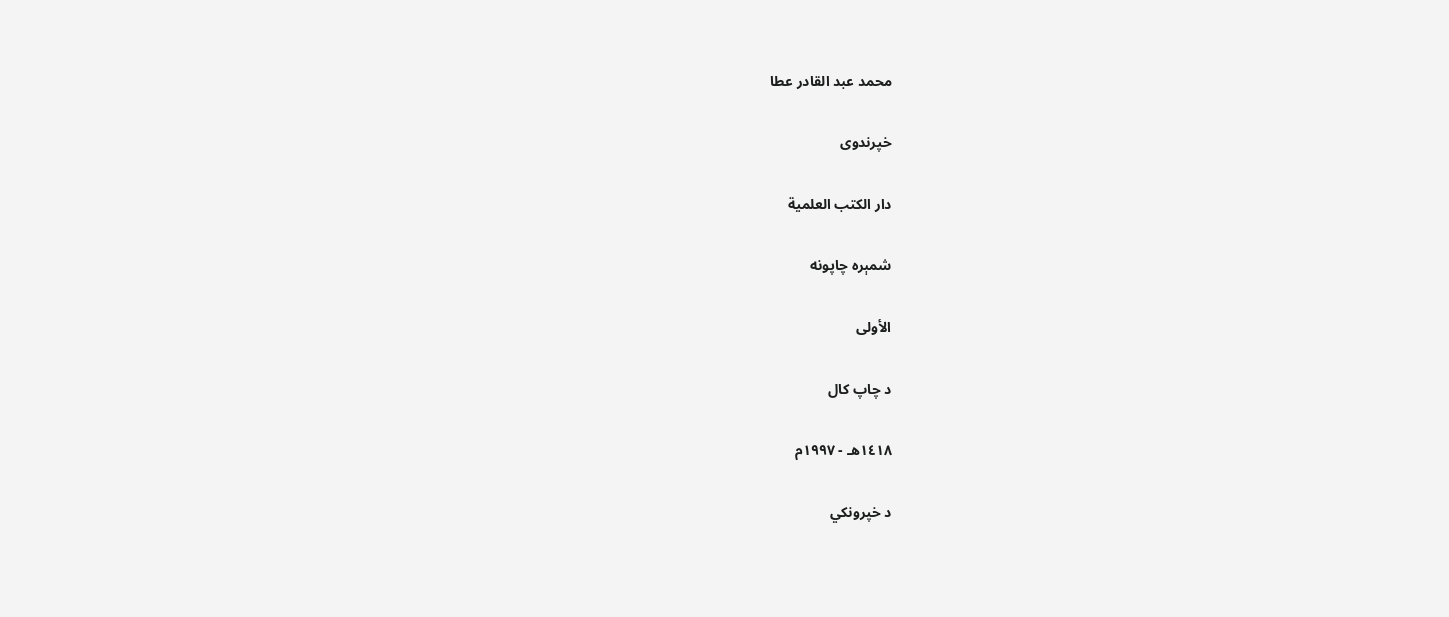محمد عبد القادر عطا

خپرندوی

دار الكتب العلمية

شمېره چاپونه

الأولى

د چاپ کال

١٤١٨هـ - ١٩٩٧م

د خپرونکي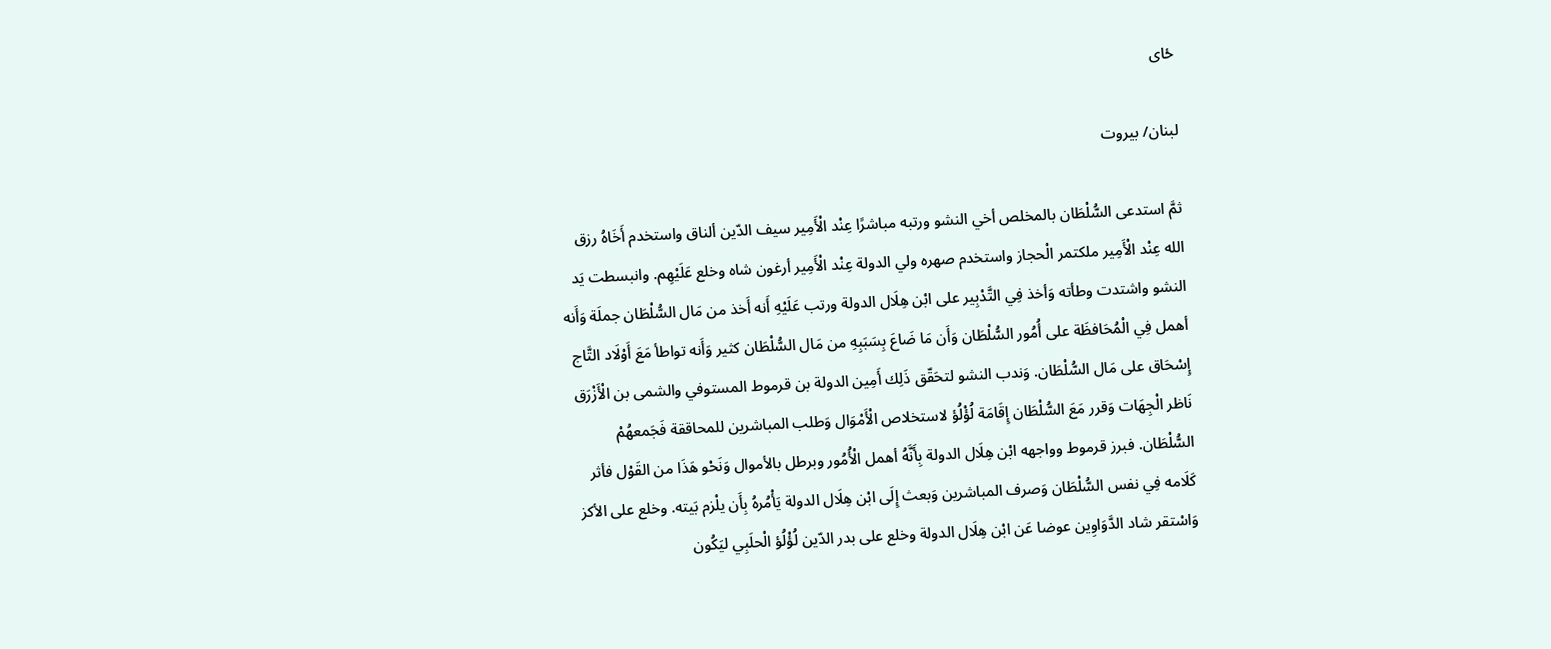ځای

لبنان/ بيروت

ثمَّ استدعى السُّلْطَان بالمخلص أخي النشو ورتبه مباشرًا عِنْد الْأَمِير سيف الدّين ألناق واستخدم أَخَاهُ رزق الله عِنْد الْأَمِير ملكتمر الْحجاز واستخدم صهره ولي الدولة عِنْد الْأَمِير أرغون شاه وخلع عَلَيْهِم. وانبسطت يَد النشو واشتدت وطأته وَأخذ فِي التَّدْبِير على ابْن هِلَال الدولة ورتب عَلَيْهِ أَنه أَخذ من مَال السُّلْطَان جملَة وَأَنه أهمل فِي الْمُحَافظَة على أُمُور السُّلْطَان وَأَن مَا ضَاعَ بِسَبَبِهِ من مَال السُّلْطَان كثير وَأَنه تواطأ مَعَ أَوْلَاد التَّاج إِسْحَاق على مَال السُّلْطَان. وَندب النشو لتحَقّق ذَلِك أَمِين الدولة بن قرموط المستوفي والشمى بن الْأَزْرَق نَاظر الْجِهَات وَقرر مَعَ السُّلْطَان إِقَامَة لُؤْلُؤ لاستخلاص الْأَمْوَال وَطلب المباشرين للمحاققة فَجَمعهُمْ السُّلْطَان. فبرز قرموط وواجهه ابْن هِلَال الدولة بِأَنَّهُ أهمل الْأُمُور وبرطل بالأموال وَنَحْو هَذَا من القَوْل فأثر كَلَامه فِي نفس السُّلْطَان وَصرف المباشرين وَبعث إِلَى ابْن هِلَال الدولة يَأْمُرهُ بِأَن يلْزم بَيته. وخلع على الأكز وَاسْتقر شاد الدَّوَاوِين عوضا عَن ابْن هِلَال الدولة وخلع على بدر الدّين لُؤْلُؤ الْحلَبِي ليَكُون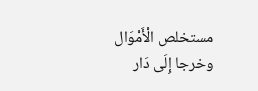مستخلص الْأَمْوَال وخرجا إِلَى دَار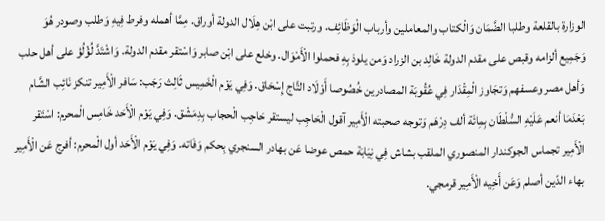الوزارة بالقلعة وطلبا الضَّمَان وَالْكتاب والمعاملين وأرباب الْوَظَائِف. ورتبت على ابْن هِلَال الدولة أوراق. مِمَّا أهمله وفرط فِيهِ وَطلب وصودر هُوَ وَجَمِيع ألزامه وقبص على مقدم الدولة خَالِد بن الزراد وَمن يلوذ بِهِ فحملوا الْأَمْوَال. وخلع على ابْن صابر وَاسْتقر مقدم الدولة. وَاشْتَدَّ لُؤْلُؤ على أهل حلب وَأهل مصر وعسفهم وَتجَاوز الْمِقْدَار فِي عُقُوبَة المصادرين خُصُوصا أَوْلَاد التَّاج إِسْحَاق. وَفِي يَوْم الْخَمِيس ثَالِث رَجَب: سَافر الْأَمِير تنكز نَائِب الشَّام بَعْدَمَا أنعم عَلَيْهِ السُّلْطَان بِمِائَة ألف دِرْهَم وَتوجه صحبته الْأَمِير آقول الْحَاجِب ليستقر حَاجِب الْحجاب بِدِمَشْق. وَفِي يَوْم الْأَحَد خَامِس الْمحرم: اسْتَقر الْأَمِير تجماس الجوكندار المنصوري الملقب بشاش فِي نِيَابَة حمص عوضا عَن بهادر السنجري بِحكم وَفَاته. وَفِي يَوْم الْأَحَد أول الْمحرم: أفرج عَن الْأَمِير بهاء الدّين أصلم وَعَن أَخِيه الْأَمِير قرمجي.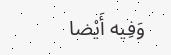وَفِيه أَيْضا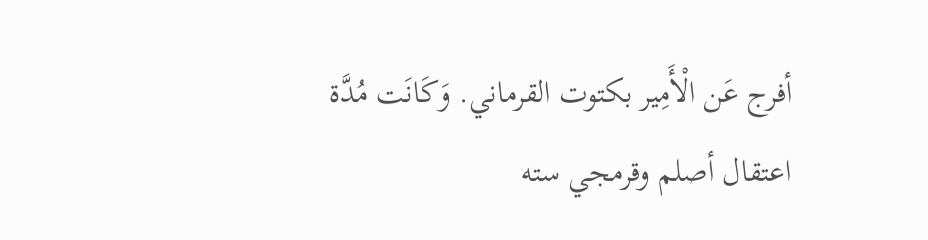أفرج عَن الْأَمِير بكتوت القرماني. وَكَانَت مُدَّة اعتقال أصلم وقرمجي سته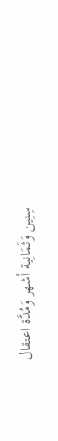سِنِين وَثَمَانِية أشهر وَمُدَّة اعتقال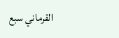القرماني سبع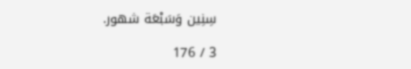سِنِين وَسَبْعَة شهور.

3 / 176